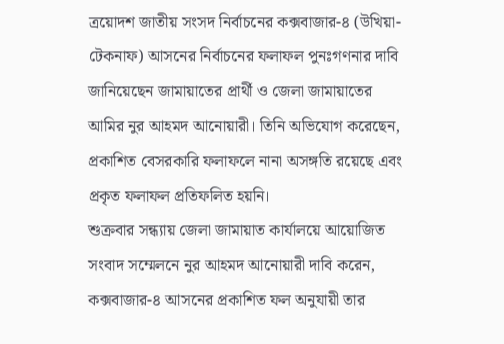ত্রয়োদশ জাতীয় সংসদ নির্বাচনের কক্সবাজার-৪ (উখিয়া-টেকনাফ) আসনের নির্বাচনের ফলাফল পুনঃগণনার দাবি জানিয়েছেন জামায়াতের প্রার্থী ও জেলা জামায়াতের আমির নুর আহমদ আনোয়ারী। তিনি অভিযোগ করেছেন, প্রকাশিত বেসরকারি ফলাফলে নানা অসঙ্গতি রয়েছে এবং প্রকৃত ফলাফল প্রতিফলিত হয়নি।
শুক্রবার সন্ধ্যায় জেলা জামায়াত কার্যালয়ে আয়োজিত সংবাদ সম্মেলনে নুর আহমদ আনোয়ারী দাবি করেন, কক্সবাজার-৪ আসনের প্রকাশিত ফল অনুযায়ী তার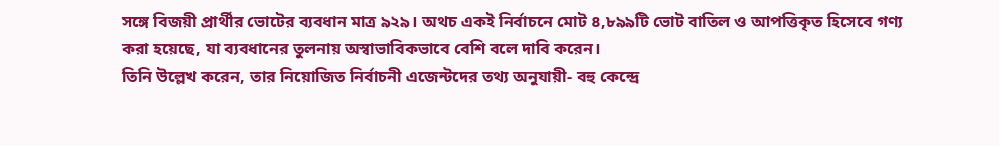সঙ্গে বিজয়ী প্রার্থীর ভোটের ব্যবধান মাত্র ৯২৯। অথচ একই নির্বাচনে মোট ৪,৮৯৯টি ভোট বাতিল ও আপত্তিকৃত হিসেবে গণ্য করা হয়েছে, যা ব্যবধানের তুলনায় অস্বাভাবিকভাবে বেশি বলে দাবি করেন।
তিনি উল্লেখ করেন, তার নিয়োজিত নির্বাচনী এজেন্টদের তথ্য অনুযায়ী- বহু কেন্দ্রে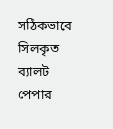সঠিকভাবে সিলকৃত ব্যালট পেপার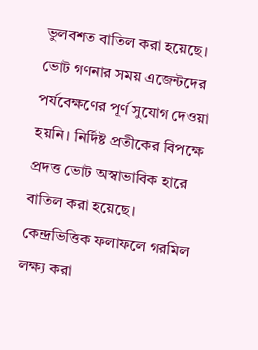ভুলবশত বাতিল করা হয়েছে। ভোট গণনার সময় এজেন্টদের পর্যবেক্ষণের পূর্ণ সুযোগ দেওয়া হয়নি। নির্দিষ্ট প্রতীকের বিপক্ষে প্রদত্ত ভোট অস্বাভাবিক হারে বাতিল করা হয়েছে। কেন্দ্রভিত্তিক ফলাফলে গরমিল লক্ষ্য করা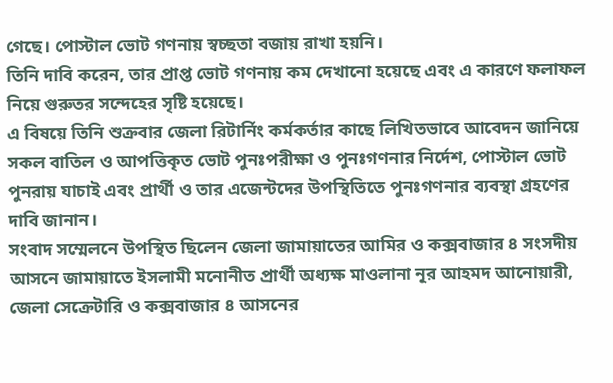গেছে। পোস্টাল ভোট গণনায় স্বচ্ছতা বজায় রাখা হয়নি।
তিনি দাবি করেন, তার প্রাপ্ত ভোট গণনায় কম দেখানো হয়েছে এবং এ কারণে ফলাফল নিয়ে গুরুতর সন্দেহের সৃষ্টি হয়েছে।
এ বিষয়ে তিনি শুক্রবার জেলা রিটার্নিং কর্মকর্তার কাছে লিখিতভাবে আবেদন জানিয়ে সকল বাতিল ও আপত্তিকৃত ভোট পুনঃপরীক্ষা ও পুনঃগণনার নির্দেশ, পোস্টাল ভোট পুনরায় যাচাই এবং প্রার্থী ও তার এজেন্টদের উপস্থিতিতে পুনঃগণনার ব্যবস্থা গ্রহণের দাবি জানান।
সংবাদ সম্মেলনে উপস্থিত ছিলেন জেলা জামায়াতের আমির ও কক্সবাজার ৪ সংসদীয় আসনে জামায়াতে ইসলামী মনোনীত প্রার্থী অধ্যক্ষ মাওলানা নূর আহমদ আনোয়ারী, জেলা সেক্রেটারি ও কক্সবাজার ৪ আসনের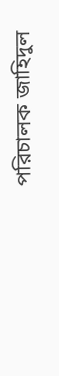পরিচালক জাহিদুল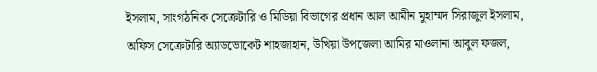ইসলাম, সাংগঠনিক সেক্রেটারি ও মিডিয়া বিভাগের প্রধান আল আমীন মুহাম্মদ সিরাজুল ইসলাম, অফিস সেক্রেটারি অ্যাডভোকেট শাহজাহান, উখিয়া উপজেলা আমির মাওলানা আবুল ফজল,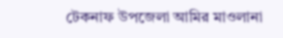টেকনাফ উপজেলা আমির মাওলানা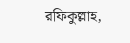রফিকুল্লাহ,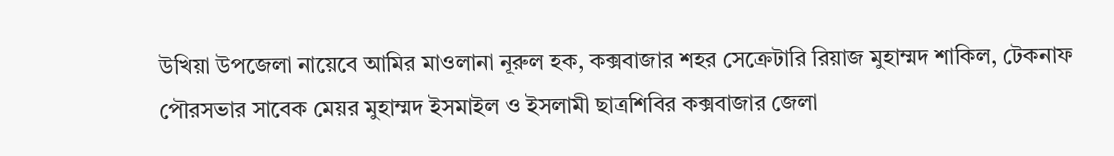উখিয়া উপজেলা নায়েবে আমির মাওলানা নূরুল হক, কক্সবাজার শহর সেক্রেটারি রিয়াজ মুহাম্মদ শাকিল, টেকনাফ পৌরসভার সাবেক মেয়র মুহাম্মদ ইসমাইল ও ইসলামী ছাত্রশিবির কক্সবাজার জেলা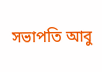সভাপতি আবু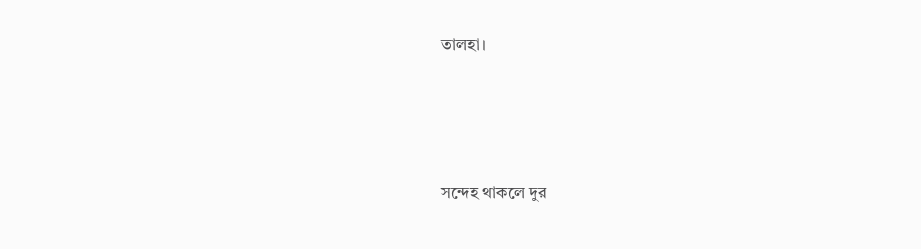তালহা।





সন্দেহ থাকলে দুর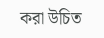করা উচিত